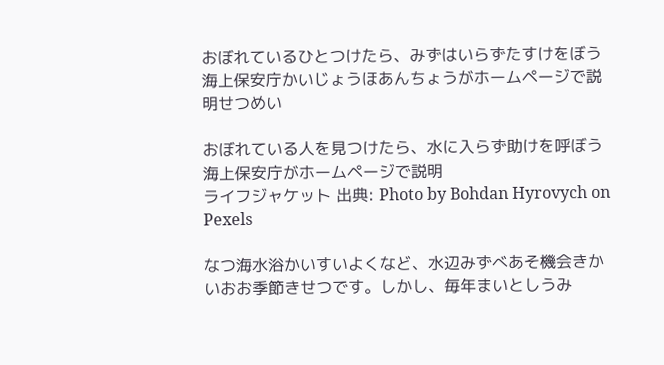おぼれているひとつけたら、みずはいらずたすけをぼう 海上保安庁かいじょうほあんちょうがホームページで説明せつめい

おぼれている人を見つけたら、水に入らず助けを呼ぼう 海上保安庁がホームページで説明
ライフジャケット 出典: Photo by Bohdan Hyrovych on Pexels

なつ海水浴かいすいよくなど、水辺みずべあそ機会きかいおお季節きせつです。しかし、毎年まいとしうみ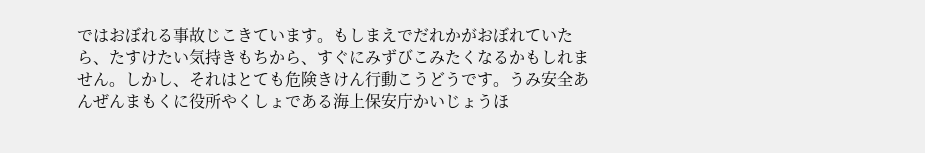ではおぼれる事故じこきています。もしまえでだれかがおぼれていたら、たすけたい気持きもちから、すぐにみずびこみたくなるかもしれません。しかし、それはとても危険きけん行動こうどうです。うみ安全あんぜんまもくに役所やくしょである海上保安庁かいじょうほ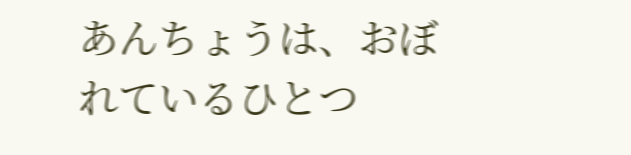あんちょうは、おぼれているひとつ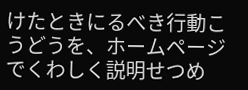けたときにるべき行動こうどうを、ホームページでくわしく説明せつめ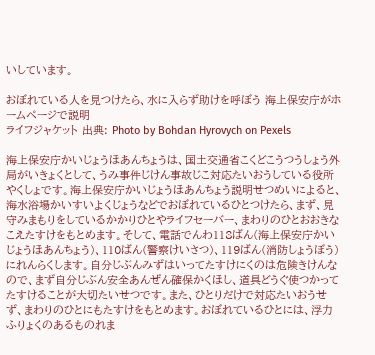いしています。

おぼれている人を見つけたら、水に入らず助けを呼ぼう 海上保安庁がホームページで説明
ライフジャケット 出典: Photo by Bohdan Hyrovych on Pexels

海上保安庁かいじょうほあんちょうは、国土交通省こくどこうつうしょう外局がいきょくとして、うみ事件じけん事故じこ対応たいおうしている役所やくしょです。海上保安庁かいじょうほあんちょう説明せつめいによると、海水浴場かいすいよくじょうなどでおぼれているひとつけたら、まず、見守みまもりをしているかかりひとやライフセーバー、まわりのひとおおきなこえたすけをもとめます。そして、電話でんわ118ばん(海上保安庁かいじょうほあんちょう)、110ばん(警察けいさつ)、119ばん(消防しょうぼう)にれんらくします。自分じぶんみずはいってたすけにくのは危険きけんなので、まず自分じぶん安全あんぜん確保かくほし、道具どうぐ使つかってたすけることが大切たいせつです。また、ひとりだけで対応たいおうせず、まわりのひとにもたすけをもとめます。おぼれているひとには、浮力ふりょくのあるものれま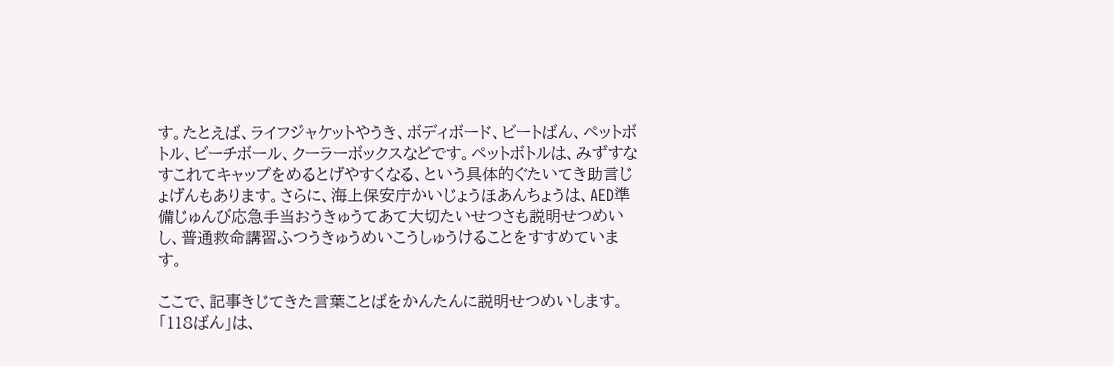す。たとえば、ライフジャケットやうき、ボディボード、ビートばん、ペットボトル、ビーチボール、クーラーボックスなどです。ペットボトルは、みずすなすこれてキャップをめるとげやすくなる、という具体的ぐたいてき助言じょげんもあります。さらに、海上保安庁かいじょうほあんちょうは、AED準備じゅんび応急手当おうきゅうてあて大切たいせつさも説明せつめいし、普通救命講習ふつうきゅうめいこうしゅうけることをすすめています。

ここで、記事きじてきた言葉ことばをかんたんに説明せつめいします。「118ばん」は、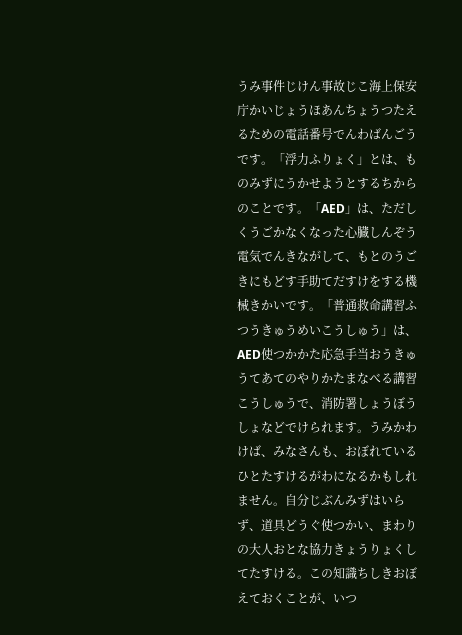うみ事件じけん事故じこ海上保安庁かいじょうほあんちょうつたえるための電話番号でんわばんごうです。「浮力ふりょく」とは、ものみずにうかせようとするちからのことです。「AED」は、ただしくうごかなくなった心臓しんぞう電気でんきながして、もとのうごきにもどす手助てだすけをする機械きかいです。「普通救命講習ふつうきゅうめいこうしゅう」は、AED使つかかた応急手当おうきゅうてあてのやりかたまなべる講習こうしゅうで、消防署しょうぼうしょなどでけられます。うみかわけば、みなさんも、おぼれているひとたすけるがわになるかもしれません。自分じぶんみずはいらず、道具どうぐ使つかい、まわりの大人おとな協力きょうりょくしてたすける。この知識ちしきおぼえておくことが、いつ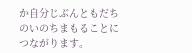か自分じぶんともだちのいのちまもることにつながります。